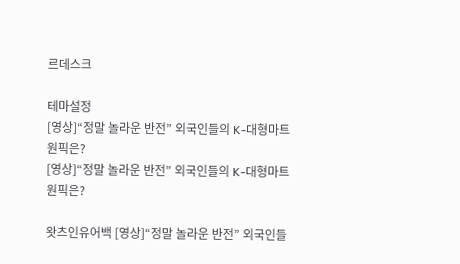르데스크

테마설정
[영상]“정말 놀라운 반전” 외국인들의 K-대형마트 원픽은?
[영상]“정말 놀라운 반전” 외국인들의 K-대형마트 원픽은?

왓츠인유어백 [영상]“정말 놀라운 반전” 외국인들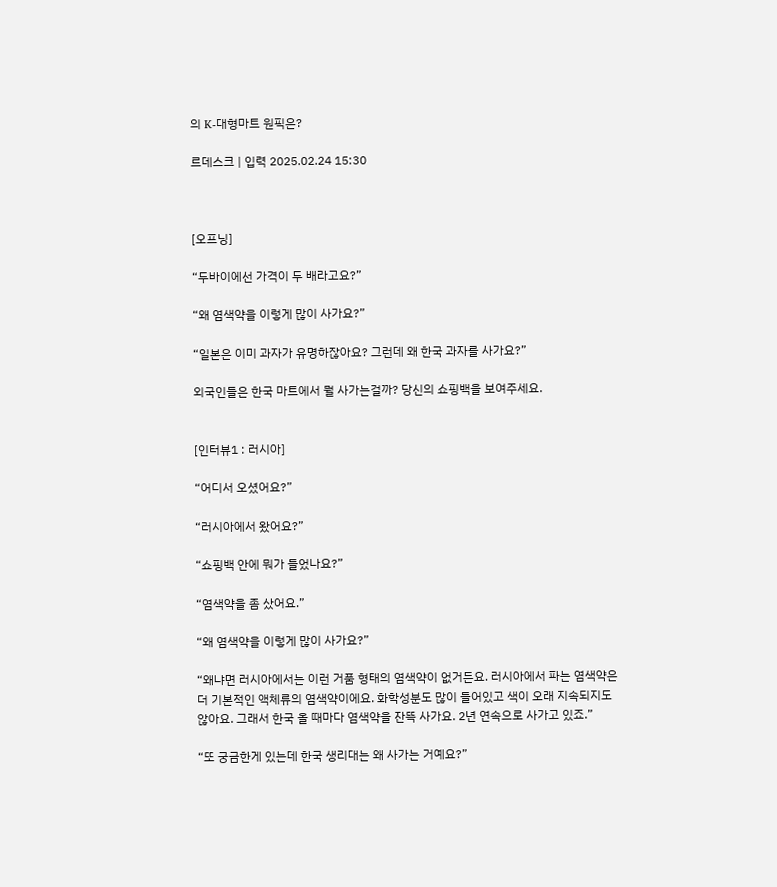의 K-대형마트 원픽은?

르데스크 | 입력 2025.02.24 15:30



[오프닝]

“두바이에선 가격이 두 배라고요?”

“왜 염색약을 이렇게 많이 사가요?”

“일본은 이미 과자가 유명하잖아요? 그런데 왜 한국 과자를 사가요?”

외국인들은 한국 마트에서 뭘 사가는걸까? 당신의 쇼핑백을 보여주세요.


[인터뷰1 : 러시아]

“어디서 오셨어요?”

“러시아에서 왔어요?”

“쇼핑백 안에 뭐가 들었나요?”

“염색약을 좀 샀어요.”

“왜 염색약을 이렇게 많이 사가요?”

“왜냐면 러시아에서는 이런 거품 형태의 염색약이 없거든요. 러시아에서 파는 염색약은 더 기본적인 액체류의 염색약이에요. 화학성분도 많이 들어있고 색이 오래 지속되지도 않아요. 그래서 한국 올 때마다 염색약을 잔뜩 사가요. 2년 연속으로 사가고 있죠.”

“또 궁금한게 있는데 한국 생리대는 왜 사가는 거예요?”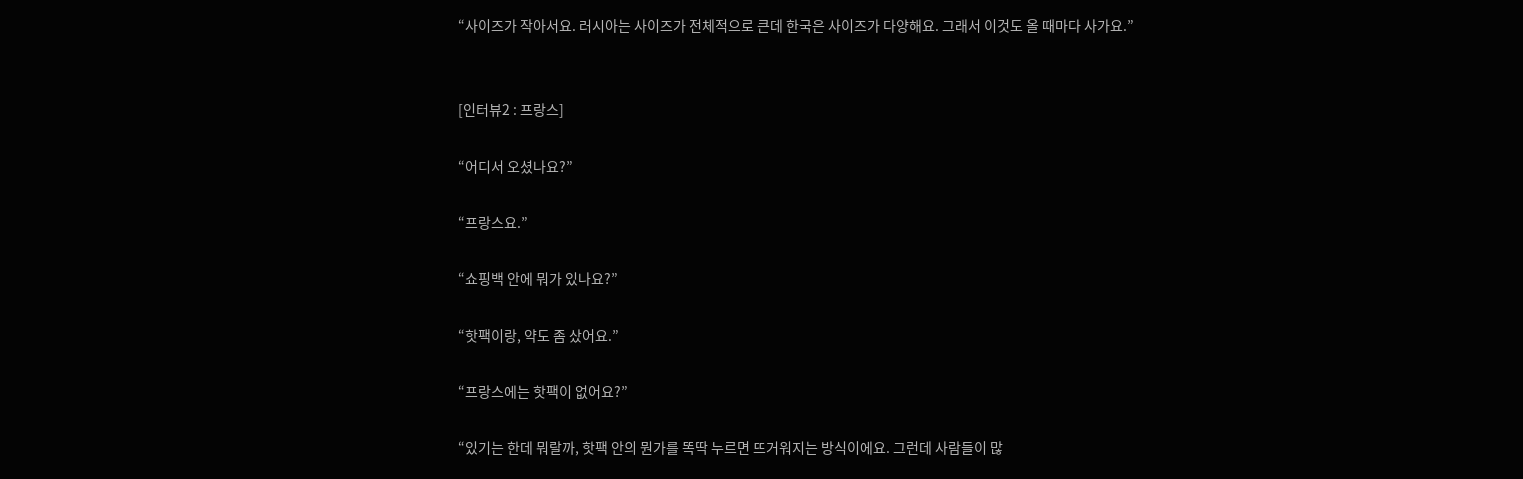“사이즈가 작아서요. 러시아는 사이즈가 전체적으로 큰데 한국은 사이즈가 다양해요. 그래서 이것도 올 때마다 사가요.”


[인터뷰2 : 프랑스]

“어디서 오셨나요?”

“프랑스요.”

“쇼핑백 안에 뭐가 있나요?”

“핫팩이랑, 약도 좀 샀어요.”

“프랑스에는 핫팩이 없어요?”

“있기는 한데 뭐랄까, 핫팩 안의 뭔가를 똑딱 누르면 뜨거워지는 방식이에요. 그런데 사람들이 많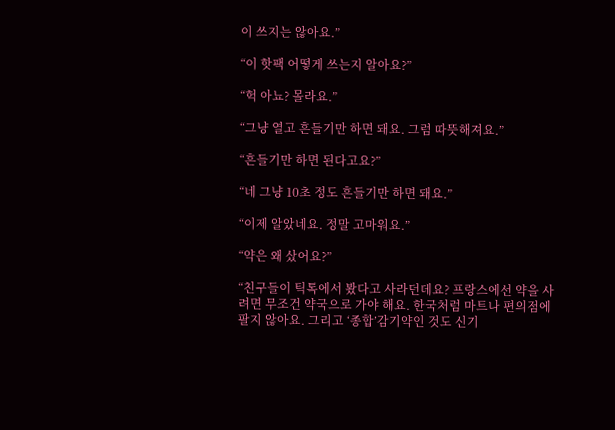이 쓰지는 않아요.”

“이 핫팩 어떻게 쓰는지 알아요?”

“헉 아뇨? 몰라요.”

“그냥 열고 흔들기만 하면 돼요. 그럼 따뜻해져요.”

“흔들기만 하면 된다고요?”

“네 그냥 10초 정도 흔들기만 하면 돼요.”

“이제 알았네요. 정말 고마워요.”

“약은 왜 샀어요?”

“친구들이 틱톡에서 봤다고 사라던데요? 프랑스에선 약을 사려면 무조건 약국으로 가야 해요. 한국처럼 마트나 편의점에 팔지 않아요. 그리고 ‘종합’감기약인 것도 신기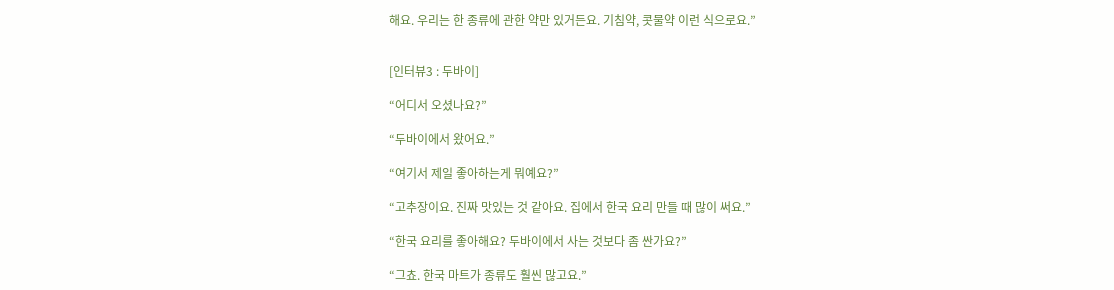해요. 우리는 한 종류에 관한 약만 있거든요. 기침약, 콧물약 이런 식으로요.”


[인터뷰3 : 두바이]

“어디서 오셨나요?”

“두바이에서 왔어요.”

“여기서 제일 좋아하는게 뭐예요?”

“고추장이요. 진짜 맛있는 것 같아요. 집에서 한국 요리 만들 때 많이 써요.”

“한국 요리를 좋아해요? 두바이에서 사는 것보다 좀 싼가요?”

“그쵸. 한국 마트가 종류도 훨씬 많고요.”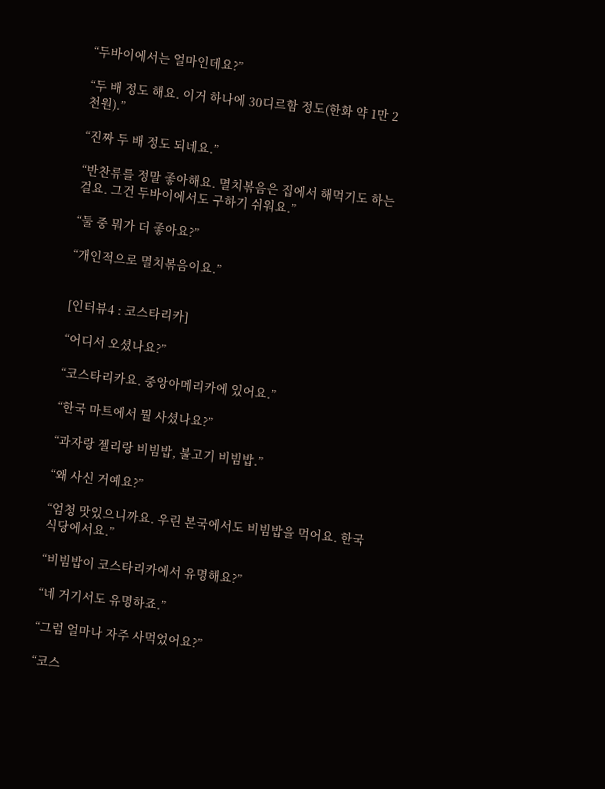“두바이에서는 얼마인데요?”

“두 배 정도 해요. 이거 하나에 30디르함 정도(한화 약 1만 2천원).”

“진짜 두 배 정도 되네요.”

“반찬류를 정말 좋아해요. 멸치볶음은 집에서 해먹기도 하는걸요. 그건 두바이에서도 구하기 쉬워요.”

“둘 중 뭐가 더 좋아요?”

“개인적으로 멸치볶음이요.”


[인터뷰4 : 코스타리카]

“어디서 오셨나요?”

“코스타리카요. 중앙아메리카에 있어요.”

“한국 마트에서 뭘 사셨나요?”

“과자랑 젤리랑 비빔밥, 불고기 비빔밥.”

“왜 사신 거예요?”

“엄청 맛있으니까요. 우린 본국에서도 비빔밥을 먹어요. 한국 식당에서요.”

“비빔밥이 코스타리카에서 유명해요?”

“네 거기서도 유명하죠.”

“그럼 얼마나 자주 사먹었어요?”

“코스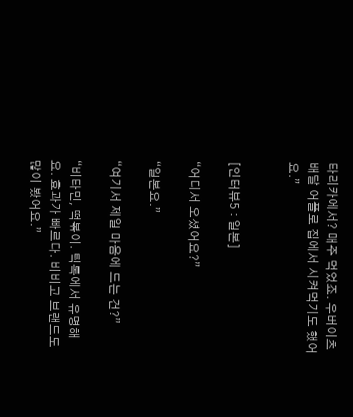타리카에서? 매주 먹었죠. 우버이츠 배달 어플로 집에서 시켜먹기도 했어요.”


[인터뷰5 : 일본]

“어디서 오셨어요?”

“일본요.”

“여기서 제일 마음에 드는 건?”

“비타민, 떡볶이. 틱톡에서 유명해요. 효과가 빠르다. 비비고 브랜드도 많이 봤어요.”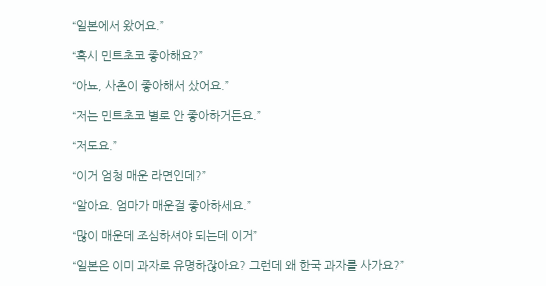“일본에서 왔어요.”

“혹시 민트초코 좋아해요?”

“아뇨, 사촌이 좋아해서 샀어요.”

“저는 민트초코 별로 안 좋아하거든요.”

“저도요.”

“이거 엄청 매운 라면인데?”

“알아요. 엄마가 매운걸 좋아하세요.”

“많이 매운데 조심하셔야 되는데 이거”

“일본은 이미 과자로 유명하잖아요? 그런데 왜 한국 과자를 사가요?”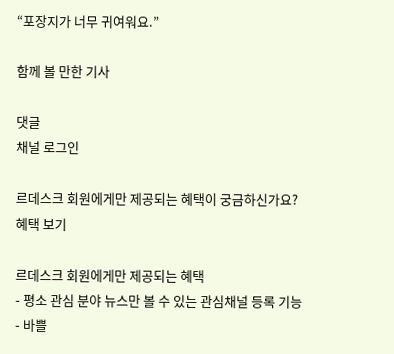“포장지가 너무 귀여워요.”

함께 볼 만한 기사

댓글
채널 로그인

르데스크 회원에게만 제공되는 혜택이 궁금하신가요? 혜택 보기

르데스크 회원에게만 제공되는 혜택
- 평소 관심 분야 뉴스만 볼 수 있는 관심채널 등록 기능
- 바쁠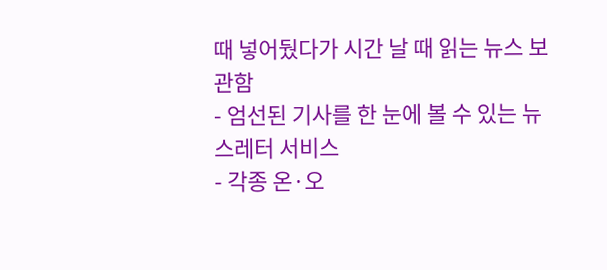때 넣어뒀다가 시간 날 때 읽는 뉴스 보관함
- 엄선된 기사를 한 눈에 볼 수 있는 뉴스레터 서비스
- 각종 온·오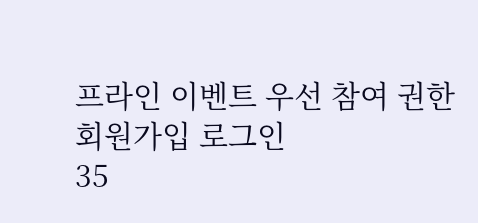프라인 이벤트 우선 참여 권한
회원가입 로그인
35